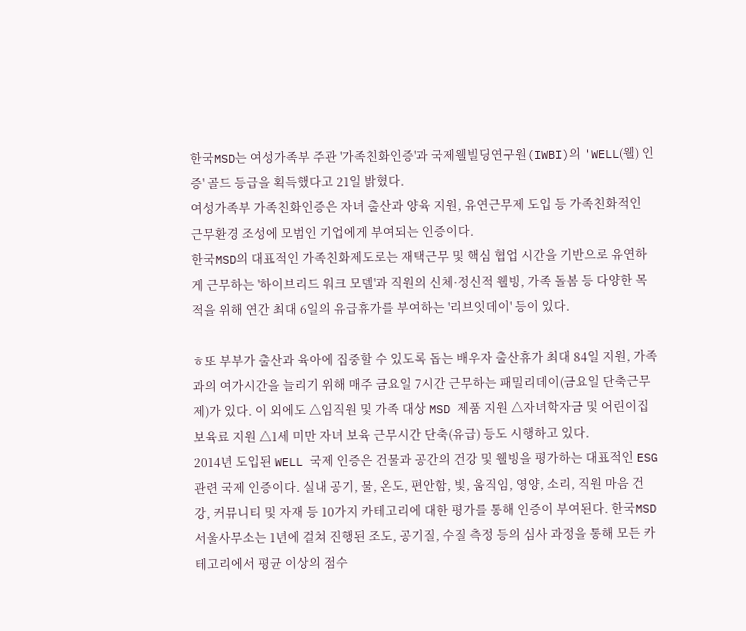한국MSD는 여성가족부 주관 '가족친화인증'과 국제웰빌딩연구원(IWBI)의 'WELL(웰) 인증' 골드 등급을 획득했다고 21일 밝혔다.
여성가족부 가족친화인증은 자녀 출산과 양육 지원, 유연근무제 도입 등 가족친화적인 근무환경 조성에 모범인 기업에게 부여되는 인증이다.
한국MSD의 대표적인 가족친화제도로는 재택근무 및 핵심 협업 시간을 기반으로 유연하게 근무하는 '하이브리드 워크 모델'과 직원의 신체·정신적 웰빙, 가족 돌봄 등 다양한 목적을 위해 연간 최대 6일의 유급휴가를 부여하는 '리브잇데이' 등이 있다.

ㅎ또 부부가 출산과 육아에 집중할 수 있도록 돕는 배우자 출산휴가 최대 84일 지원, 가족과의 여가시간을 늘리기 위해 매주 금요일 7시간 근무하는 패밀리데이(금요일 단축근무제)가 있다. 이 외에도 △임직원 및 가족 대상 MSD 제품 지원 △자녀학자금 및 어린이집 보육료 지원 △1세 미만 자녀 보육 근무시간 단축(유급) 등도 시행하고 있다.
2014년 도입된 WELL 국제 인증은 건물과 공간의 건강 및 웰빙을 평가하는 대표적인 ESG 관련 국제 인증이다. 실내 공기, 물, 온도, 편안함, 빛, 움직임, 영양, 소리, 직원 마음 건강, 커뮤니티 및 자재 등 10가지 카테고리에 대한 평가를 통해 인증이 부여된다. 한국MSD 서울사무소는 1년에 걸쳐 진행된 조도, 공기질, 수질 측정 등의 심사 과정을 통해 모든 카테고리에서 평균 이상의 점수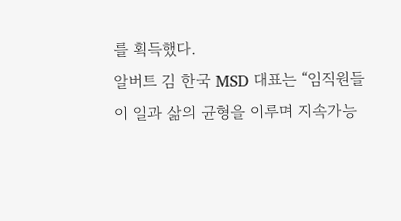를 획득했다.
알버트 김 한국 MSD 대표는 “임직원들이 일과 삶의 균형을 이루며 지속가능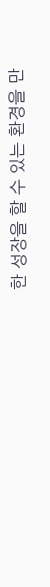한 성장을 할 수 있는 환경을 만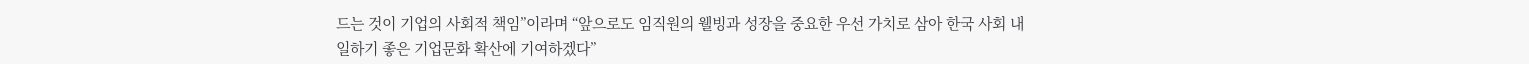드는 것이 기업의 사회적 책임”이라며 “앞으로도 임직원의 웰빙과 성장을 중요한 우선 가치로 삼아 한국 사회 내 일하기 좋은 기업문화 확산에 기여하겠다”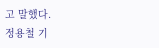고 말했다.
정용철 기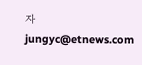자 jungyc@etnews.com